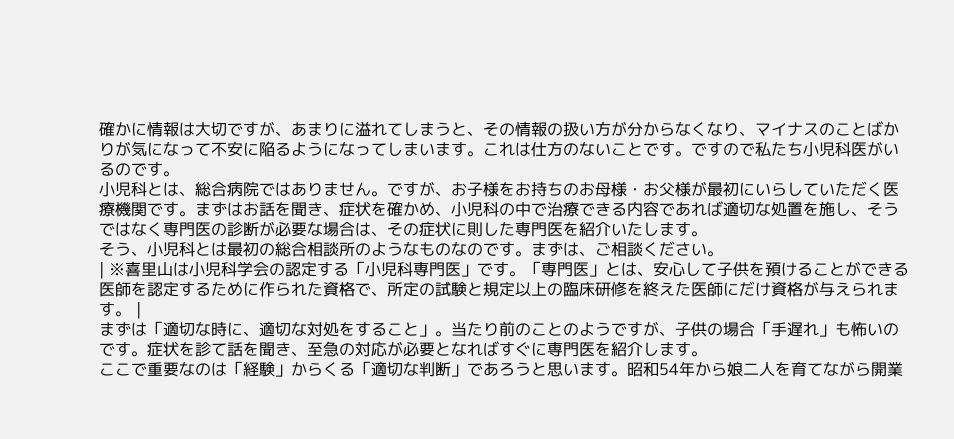確かに情報は大切ですが、あまりに溢れてしまうと、その情報の扱い方が分からなくなり、マイナスのことばかりが気になって不安に陥るようになってしまいます。これは仕方のないことです。ですので私たち小児科医がいるのです。
小児科とは、総合病院ではありません。ですが、お子様をお持ちのお母様・お父様が最初にいらしていただく医療機関です。まずはお話を聞き、症状を確かめ、小児科の中で治療できる内容であれば適切な処置を施し、そうではなく専門医の診断が必要な場合は、その症状に則した専門医を紹介いたします。
そう、小児科とは最初の総合相談所のようなものなのです。まずは、ご相談ください。
| ※喜里山は小児科学会の認定する「小児科専門医」です。「専門医」とは、安心して子供を預けることができる医師を認定するために作られた資格で、所定の試験と規定以上の臨床研修を終えた医師にだけ資格が与えられます。 |
まずは「適切な時に、適切な対処をすること」。当たり前のことのようですが、子供の場合「手遅れ」も怖いのです。症状を診て話を聞き、至急の対応が必要となればすぐに専門医を紹介します。
ここで重要なのは「経験」からくる「適切な判断」であろうと思います。昭和54年から娘二人を育てながら開業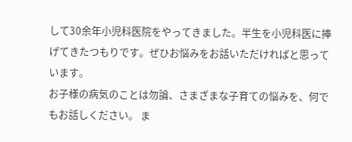して30余年小児科医院をやってきました。半生を小児科医に捧げてきたつもりです。ぜひお悩みをお話いただければと思っています。
お子様の病気のことは勿論、さまざまな子育ての悩みを、何でもお話しください。 ま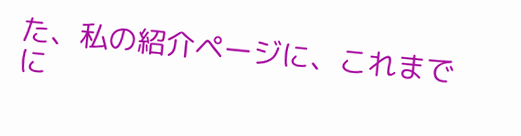た、私の紹介ページに、これまでに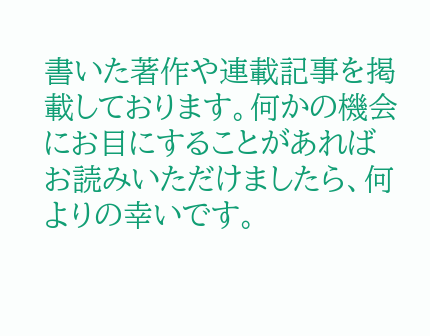書いた著作や連載記事を掲載しております。何かの機会にお目にすることがあればお読みいただけましたら、何よりの幸いです。